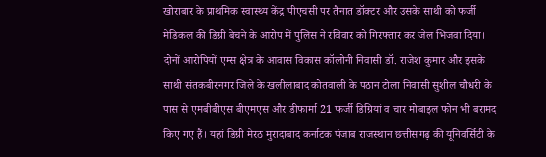खोराबार के प्राथमिक स्वास्थ्य केंद्र पीएचसी पर तैनात डॉक्टर और उसके साथी को फर्जी मेडिकल की डिग्री बेचने के आरोप में पुलिस ने रविवार को गिरफ्तार कर जेल भिजवा दिया। दोनों आरोपियों एम्स क्षेत्र के आवास विकास कॉलोनी निवासी डॉ. राजेश कुमार और इसके साथी संतकबीरनगर जिले के खलीलाबाद कोतवाली के पठान टोला निवासी सुशील चौधरी के पास से एमबीबीएस बीएमएस और डीफार्मा 21 फर्जी डिग्रियां व चार मोबाइल फोन भी बरामद किए गए हैं। यहां डिग्री मेरठ मुरादाबाद कर्नाटक पंजाब राजस्थान छत्तीसगढ़ की यूनिवर्सिटी के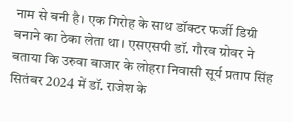नाम से बनी है। एक गिरोह के साथ डॉक्टर फर्जी डिग्री बनाने का ठेका लेता था। एसएसपी डॉ. गौरव ग्रोवर ने बताया कि उरुवा बाजार के लोहरा निवासी सूर्य प्रताप सिंह सितंबर 2024 में डॉ. राजेश के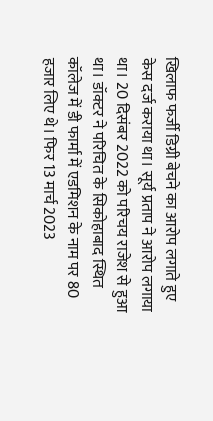खिलाफ फर्जी डिग्री बेचने का आरोप लगाते हुए केस दर्ज कराया था। सूर्य प्रताप ने आरोप लगाया था। 20 दिसंबर 2022 को परिचय राजेश से हुआ था। डॉक्टर ने परिचित के सिकोहाबाद स्थित कॉलेज में डी फार्मा में एडमिशन के नाम पर 80 हजार लिए थे। फिर 13 मार्च 2023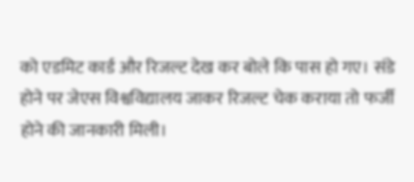को एडमिट कार्ड और रिजल्ट देख कर बोले कि पास हो गए। संडे होने पर जेएस विश्वविद्यालय जाकर रिजल्ट चेक कराया तो फर्जी होने की जानकारी मिली।